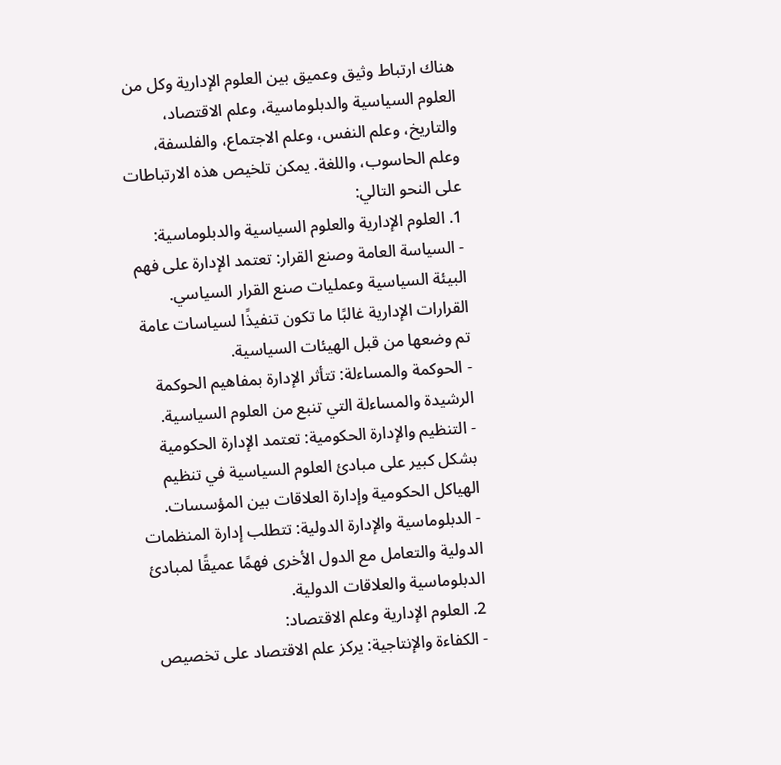هناك ارتباط وثيق وعميق بين العلوم الإدارية وكل من العلوم السياسية والدبلوماسية، وعلم الاقتصاد، والتاريخ، وعلم النفس، وعلم الاجتماع، والفلسفة، وعلم الحاسوب، واللغة. يمكن تلخيص هذه الارتباطات على النحو التالي:
1. العلوم الإدارية والعلوم السياسية والدبلوماسية:
- السياسة العامة وصنع القرار: تعتمد الإدارة على فهم البيئة السياسية وعمليات صنع القرار السياسي. القرارات الإدارية غالبًا ما تكون تنفيذًا لسياسات عامة تم وضعها من قبل الهيئات السياسية.
- الحوكمة والمساءلة: تتأثر الإدارة بمفاهيم الحوكمة الرشيدة والمساءلة التي تنبع من العلوم السياسية.
- التنظيم والإدارة الحكومية: تعتمد الإدارة الحكومية بشكل كبير على مبادئ العلوم السياسية في تنظيم الهياكل الحكومية وإدارة العلاقات بين المؤسسات.
- الدبلوماسية والإدارة الدولية: تتطلب إدارة المنظمات الدولية والتعامل مع الدول الأخرى فهمًا عميقًا لمبادئ الدبلوماسية والعلاقات الدولية.
2. العلوم الإدارية وعلم الاقتصاد:
- الكفاءة والإنتاجية: يركز علم الاقتصاد على تخصيص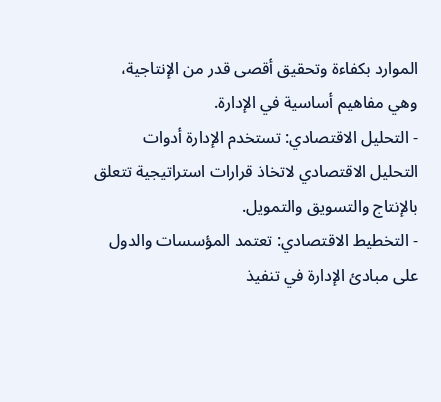الموارد بكفاءة وتحقيق أقصى قدر من الإنتاجية، وهي مفاهيم أساسية في الإدارة.
- التحليل الاقتصادي: تستخدم الإدارة أدوات التحليل الاقتصادي لاتخاذ قرارات استراتيجية تتعلق بالإنتاج والتسويق والتمويل.
- التخطيط الاقتصادي: تعتمد المؤسسات والدول على مبادئ الإدارة في تنفيذ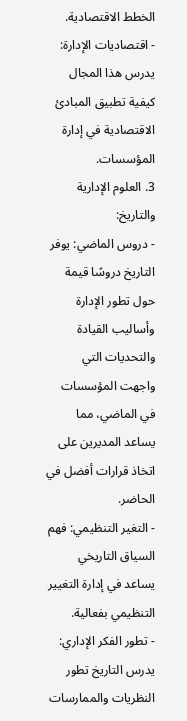الخطط الاقتصادية.
- اقتصاديات الإدارة: يدرس هذا المجال كيفية تطبيق المبادئ الاقتصادية في إدارة المؤسسات.
3. العلوم الإدارية والتاريخ:
- دروس الماضي: يوفر التاريخ دروسًا قيمة حول تطور الإدارة وأساليب القيادة والتحديات التي واجهت المؤسسات في الماضي، مما يساعد المديرين على اتخاذ قرارات أفضل في الحاضر.
- التغير التنظيمي: فهم السياق التاريخي يساعد في إدارة التغيير التنظيمي بفعالية.
- تطور الفكر الإداري: يدرس التاريخ تطور النظريات والممارسات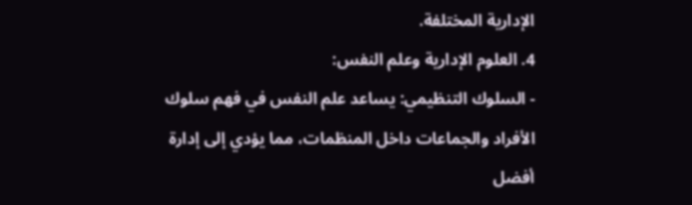الإدارية المختلفة.
4. العلوم الإدارية وعلم النفس:
- السلوك التنظيمي: يساعد علم النفس في فهم سلوك الأفراد والجماعات داخل المنظمات، مما يؤدي إلى إدارة أفضل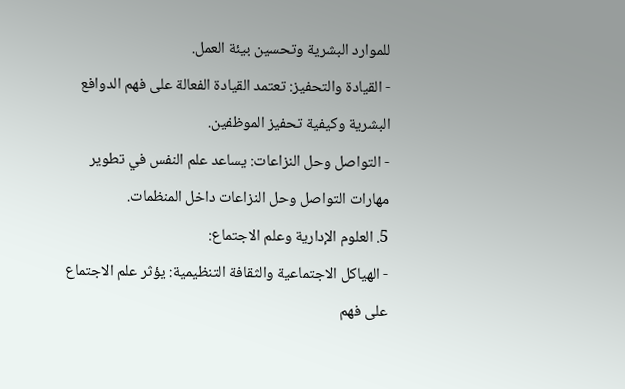للموارد البشرية وتحسين بيئة العمل.
- القيادة والتحفيز: تعتمد القيادة الفعالة على فهم الدوافع البشرية وكيفية تحفيز الموظفين.
- التواصل وحل النزاعات: يساعد علم النفس في تطوير مهارات التواصل وحل النزاعات داخل المنظمات.
5. العلوم الإدارية وعلم الاجتماع:
- الهياكل الاجتماعية والثقافة التنظيمية: يؤثر علم الاجتماع على فهم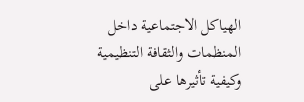الهياكل الاجتماعية داخل المنظمات والثقافة التنظيمية وكيفية تأثيرها على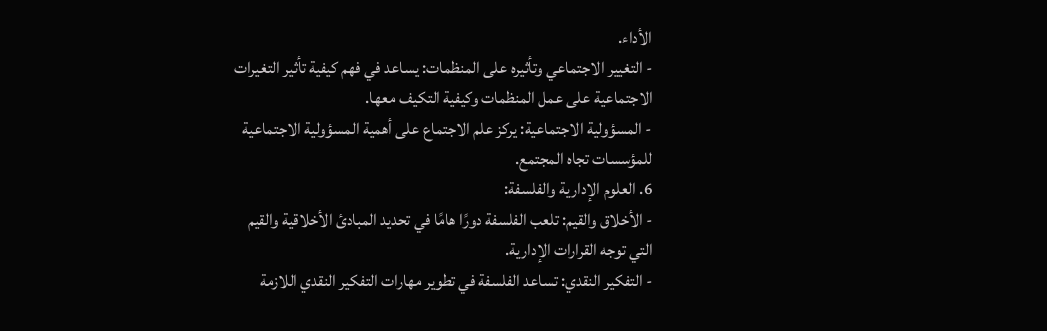الأداء.
- التغيير الاجتماعي وتأثيره على المنظمات: يساعد في فهم كيفية تأثير التغيرات الاجتماعية على عمل المنظمات وكيفية التكيف معها.
- المسؤولية الاجتماعية: يركز علم الاجتماع على أهمية المسؤولية الاجتماعية للمؤسسات تجاه المجتمع.
6. العلوم الإدارية والفلسفة:
- الأخلاق والقيم: تلعب الفلسفة دورًا هامًا في تحديد المبادئ الأخلاقية والقيم التي توجه القرارات الإدارية.
- التفكير النقدي: تساعد الفلسفة في تطوير مهارات التفكير النقدي اللازمة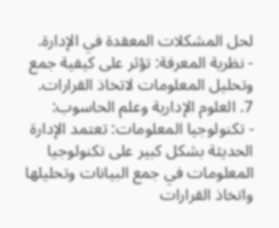لحل المشكلات المعقدة في الإدارة.
- نظرية المعرفة: تؤثر على كيفية جمع وتحليل المعلومات لاتخاذ القرارات.
7. العلوم الإدارية وعلم الحاسوب:
- تكنولوجيا المعلومات: تعتمد الإدارة الحديثة بشكل كبير على تكنولوجيا المعلومات في جمع البيانات وتحليلها واتخاذ القرارات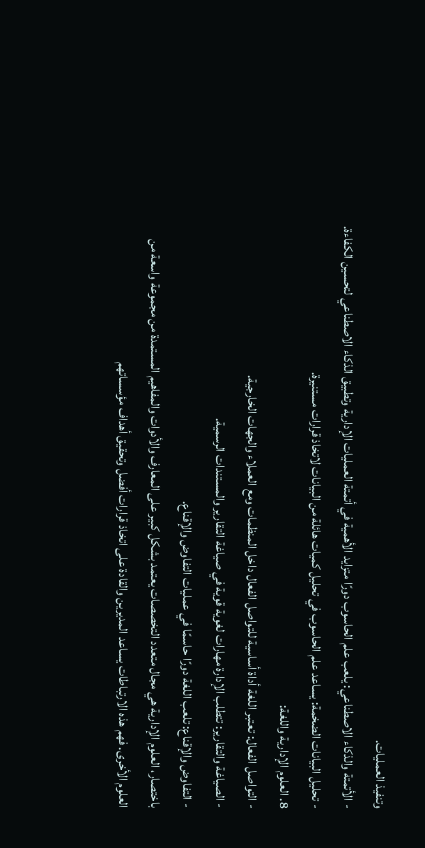وتنفيذ العمليات.
- الأتمتة والذكاء الاصطناعي: يلعب علم الحاسوب دورًا متزايد الأهمية في أتمتة العمليات الإدارية وتطبيق الذكاء الاصطناعي لتحسين الكفاءة.
- تحليل البيانات الضخمة: يساعد علم الحاسوب في تحليل كميات هائلة من البيانات لاتخاذ قرارات مستنيرة.
8. العلوم الإدارية واللغة:
- التواصل الفعال: تعتبر اللغة أداة أساسية للتواصل الفعال داخل المنظمات ومع العملاء والجهات الخارجية.
- الصياغة والتقارير: تتطلب الإدارة مهارات لغوية قوية في صياغة التقارير والمستندات الرسمية.
- التفاوض والإقناع: تلعب اللغة دورًا حاسمًا في عمليات التفاوض والإقناع.
باختصار، العلوم الإدارية هي مجال متعدد التخصصات يعتمد بشكل كبير على المعارف والأدوات والمفاهيم المستمدة من مجموعة واسعة من العلوم الأخرى. فهم هذه الارتباطات يساعد المديرين والقادة على اتخاذ قرارات أفضل وتحقيق أهداف مؤسساتهم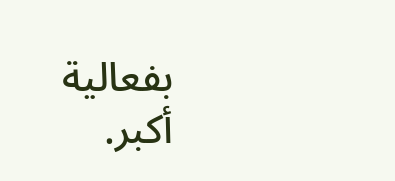بفعالية أكبر.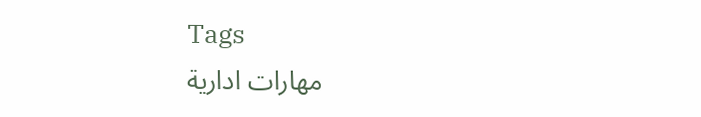Tags
مهارات ادارية